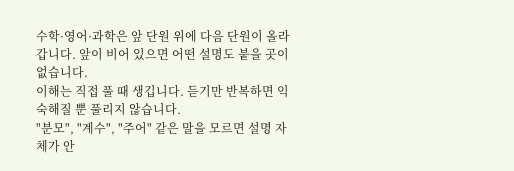수학·영어·과학은 앞 단원 위에 다음 단원이 올라갑니다. 앞이 비어 있으면 어떤 설명도 붙을 곳이 없습니다.
이해는 직접 풀 때 생깁니다. 듣기만 반복하면 익숙해질 뿐 풀리지 않습니다.
"분모", "계수", "주어" 같은 말을 모르면 설명 자체가 안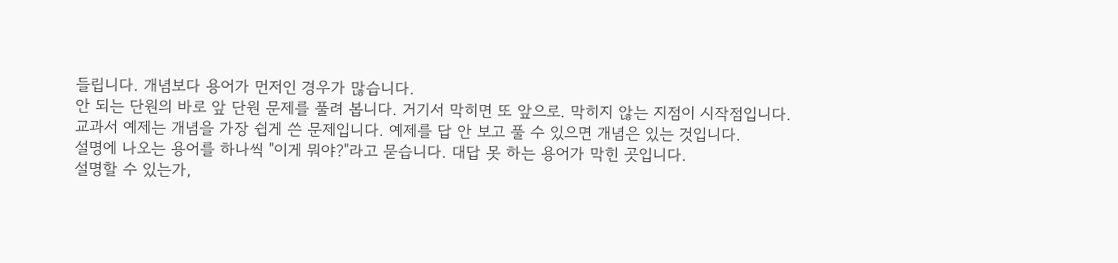들립니다. 개념보다 용어가 먼저인 경우가 많습니다.
안 되는 단원의 바로 앞 단원 문제를 풀려 봅니다. 거기서 막히면 또 앞으로. 막히지 않는 지점이 시작점입니다.
교과서 예제는 개념을 가장 쉽게 쓴 문제입니다. 예제를 답 안 보고 풀 수 있으면 개념은 있는 것입니다.
설명에 나오는 용어를 하나씩 "이게 뭐야?"라고 묻습니다. 대답 못 하는 용어가 막힌 곳입니다.
설명할 수 있는가,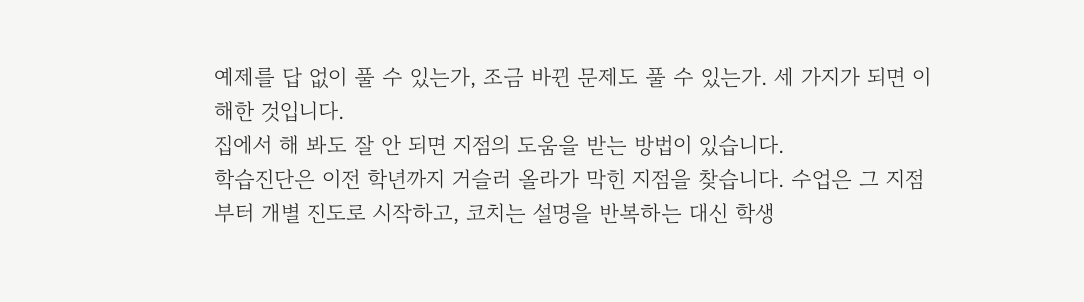예제를 답 없이 풀 수 있는가, 조금 바뀐 문제도 풀 수 있는가. 세 가지가 되면 이해한 것입니다.
집에서 해 봐도 잘 안 되면 지점의 도움을 받는 방법이 있습니다.
학습진단은 이전 학년까지 거슬러 올라가 막힌 지점을 찾습니다. 수업은 그 지점부터 개별 진도로 시작하고, 코치는 설명을 반복하는 대신 학생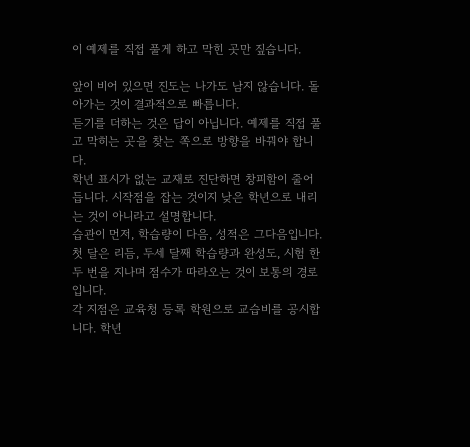이 예제를 직접 풀게 하고 막힌 곳만 짚습니다.

앞이 비어 있으면 진도는 나가도 남지 않습니다. 돌아가는 것이 결과적으로 빠릅니다.
듣기를 더하는 것은 답이 아닙니다. 예제를 직접 풀고 막히는 곳을 찾는 쪽으로 방향을 바꿔야 합니다.
학년 표시가 없는 교재로 진단하면 창피함이 줄어듭니다. 시작점을 잡는 것이지 낮은 학년으로 내리는 것이 아니라고 설명합니다.
습관이 먼저, 학습량이 다음, 성적은 그다음입니다. 첫 달은 리듬, 두세 달째 학습량과 완성도, 시험 한두 번을 지나며 점수가 따라오는 것이 보통의 경로입니다.
각 지점은 교육청 등록 학원으로 교습비를 공시합니다. 학년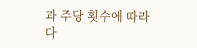과 주당 횟수에 따라 다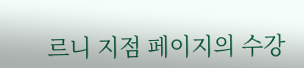르니 지점 페이지의 수강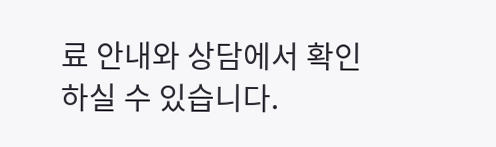료 안내와 상담에서 확인하실 수 있습니다.